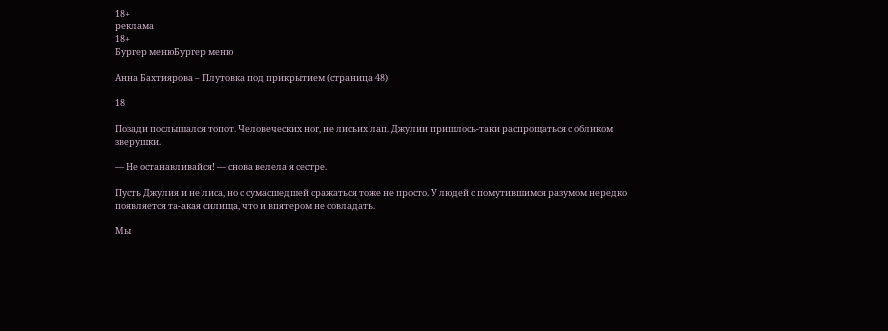18+
реклама
18+
Бургер менюБургер меню

Анна Бахтиярова – Плутовка под прикрытием (страница 48)

18

Позади послышался топот. Человеческих ног, не лисьих лап. Джулии пришлось-таки распрощаться с обликом зверушки.

— Не останавливайся! — снова велела я сестре.

Пусть Джулия и не лиса, но с сумасшедшей сражаться тоже не просто. У людей с помутившимся разумом нередко появляется та-акая силища, что и впятером не совладать.

Мы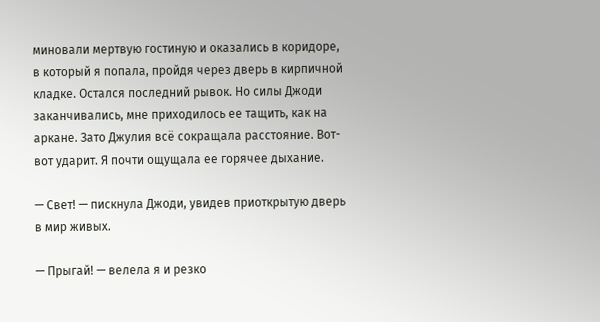миновали мертвую гостиную и оказались в коридоре, в который я попала, пройдя через дверь в кирпичной кладке. Остался последний рывок. Но силы Джоди заканчивались, мне приходилось ее тащить, как на аркане. Зато Джулия всё сокращала расстояние. Вот-вот ударит. Я почти ощущала ее горячее дыхание.

— Свет! — пискнула Джоди, увидев приоткрытую дверь в мир живых.

— Прыгай! — велела я и резко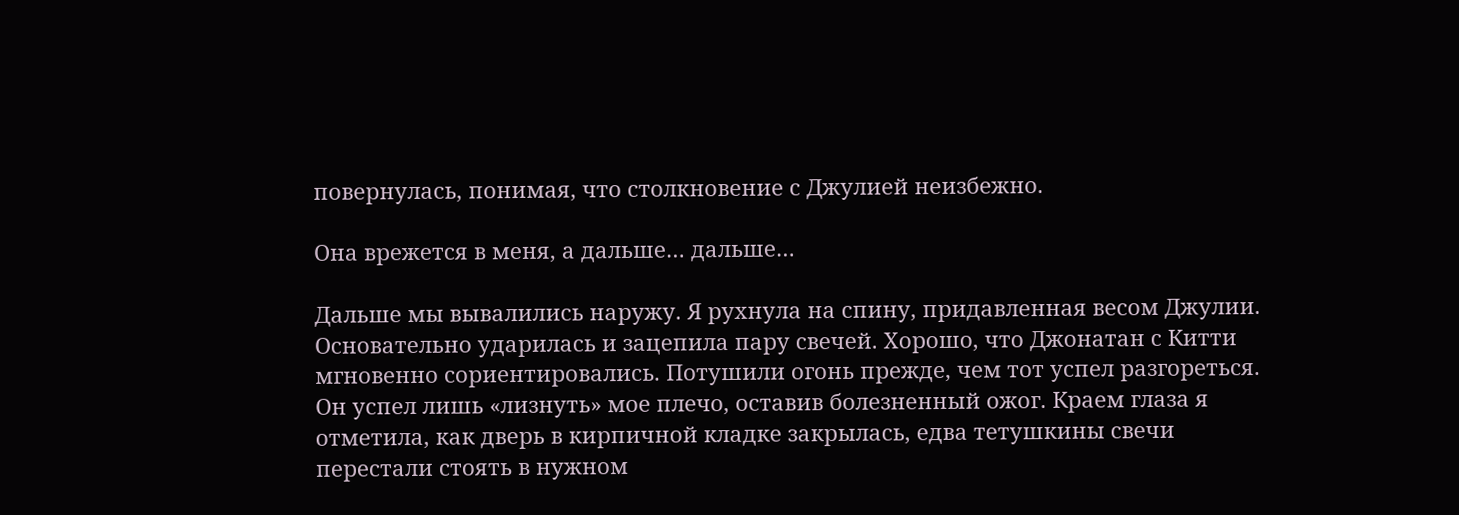повернулась, понимая, что столкновение с Джулией неизбежно.

Она врежется в меня, а дальше… дальше…

Дальше мы вывалились наружу. Я рухнула на спину, придавленная весом Джулии. Основательно ударилась и зацепила пару свечей. Хорошо, что Джонатан с Китти мгновенно сориентировались. Потушили огонь прежде, чем тот успел разгореться. Он успел лишь «лизнуть» мое плечо, оставив болезненный ожог. Краем глаза я отметила, как дверь в кирпичной кладке закрылась, едва тетушкины свечи перестали стоять в нужном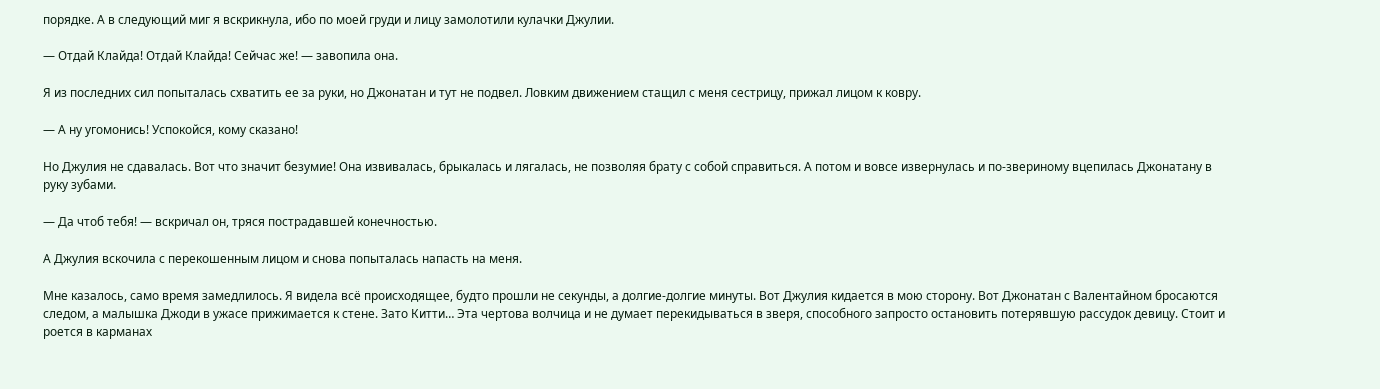порядке. А в следующий миг я вскрикнула, ибо по моей груди и лицу замолотили кулачки Джулии.

— Отдай Клайда! Отдай Клайда! Сейчас же! — завопила она.

Я из последних сил попыталась схватить ее за руки, но Джонатан и тут не подвел. Ловким движением стащил с меня сестрицу, прижал лицом к ковру.

— А ну угомонись! Успокойся, кому сказано!

Но Джулия не сдавалась. Вот что значит безумие! Она извивалась, брыкалась и лягалась, не позволяя брату с собой справиться. А потом и вовсе извернулась и по-звериному вцепилась Джонатану в руку зубами.

— Да чтоб тебя! — вскричал он, тряся пострадавшей конечностью.

А Джулия вскочила с перекошенным лицом и снова попыталась напасть на меня.

Мне казалось, само время замедлилось. Я видела всё происходящее, будто прошли не секунды, а долгие-долгие минуты. Вот Джулия кидается в мою сторону. Вот Джонатан с Валентайном бросаются следом, а малышка Джоди в ужасе прижимается к стене. Зато Китти… Эта чертова волчица и не думает перекидываться в зверя, способного запросто остановить потерявшую рассудок девицу. Стоит и роется в карманах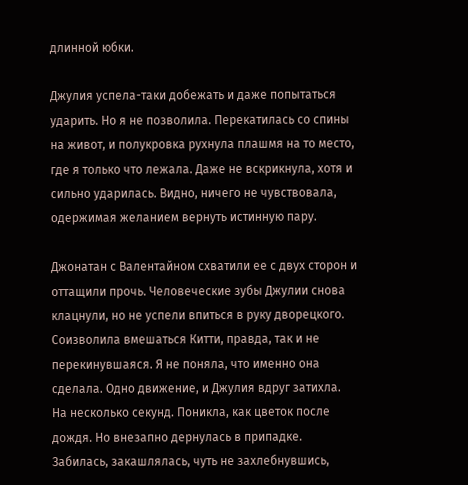длинной юбки.

Джулия успела-таки добежать и даже попытаться ударить. Но я не позволила. Перекатилась со спины на живот, и полукровка рухнула плашмя на то место, где я только что лежала. Даже не вскрикнула, хотя и сильно ударилась. Видно, ничего не чувствовала, одержимая желанием вернуть истинную пару.

Джонатан с Валентайном схватили ее с двух сторон и оттащили прочь. Человеческие зубы Джулии снова клацнули, но не успели впиться в руку дворецкого. Соизволила вмешаться Китти, правда, так и не перекинувшаяся. Я не поняла, что именно она сделала. Одно движение, и Джулия вдруг затихла. На несколько секунд. Поникла, как цветок после дождя. Но внезапно дернулась в припадке. Забилась, закашлялась, чуть не захлебнувшись,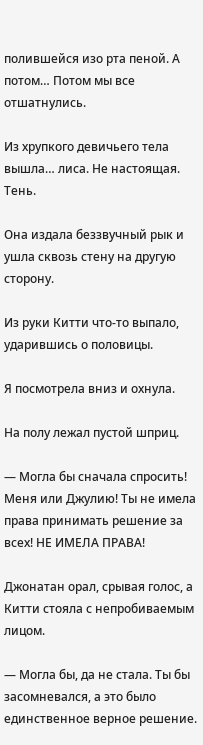полившейся изо рта пеной. А потом… Потом мы все отшатнулись.

Из хрупкого девичьего тела вышла… лиса. Не настоящая. Тень.

Она издала беззвучный рык и ушла сквозь стену на другую сторону.

Из руки Китти что-то выпало, ударившись о половицы.

Я посмотрела вниз и охнула.

На полу лежал пустой шприц.

— Могла бы сначала спросить! Меня или Джулию! Ты не имела права принимать решение за всех! НЕ ИМЕЛА ПРАВА!

Джонатан орал, срывая голос, а Китти стояла с непробиваемым лицом.

— Могла бы, да не стала. Ты бы засомневался, а это было единственное верное решение.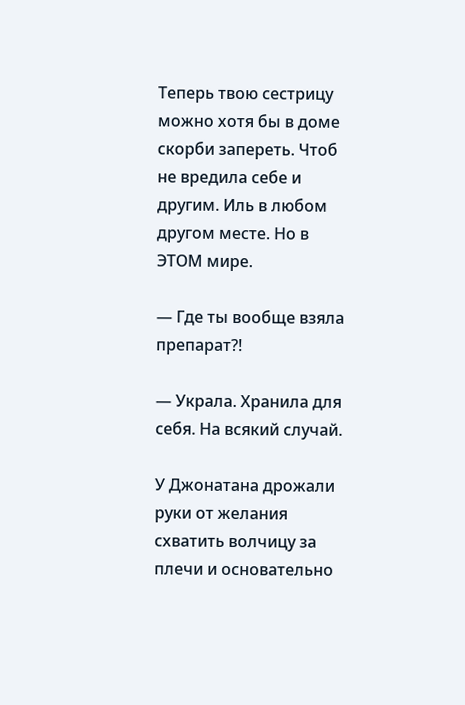Теперь твою сестрицу можно хотя бы в доме скорби запереть. Чтоб не вредила себе и другим. Иль в любом другом месте. Но в ЭТОМ мире.

— Где ты вообще взяла препарат?!

— Украла. Хранила для себя. На всякий случай.

У Джонатана дрожали руки от желания схватить волчицу за плечи и основательно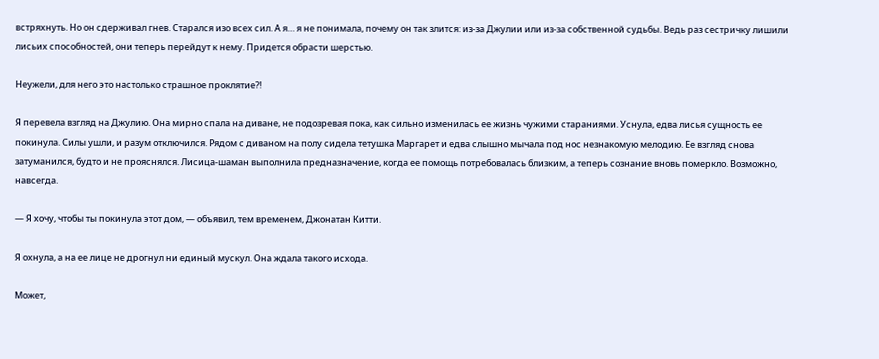встряхнуть. Но он сдерживал гнев. Старался изо всех сил. А я… я не понимала, почему он так злится: из-за Джулии или из-за собственной судьбы. Ведь раз сестричку лишили лисьих способностей, они теперь перейдут к нему. Придется обрасти шерстью.

Неужели, для него это настолько страшное проклятие?!

Я перевела взгляд на Джулию. Она мирно спала на диване, не подозревая пока, как сильно изменилась ее жизнь чужими стараниями. Уснула, едва лисья сущность ее покинула. Силы ушли, и разум отключился. Рядом с диваном на полу сидела тетушка Маргарет и едва слышно мычала под нос незнакомую мелодию. Ее взгляд снова затуманился, будто и не прояснялся. Лисица-шаман выполнила предназначение, когда ее помощь потребовалась близким, а теперь сознание вновь померкло. Возможно, навсегда.

— Я хочу, чтобы ты покинула этот дом, — объявил, тем временем, Джонатан Китти.

Я охнула, а на ее лице не дрогнул ни единый мускул. Она ждала такого исхода.

Может,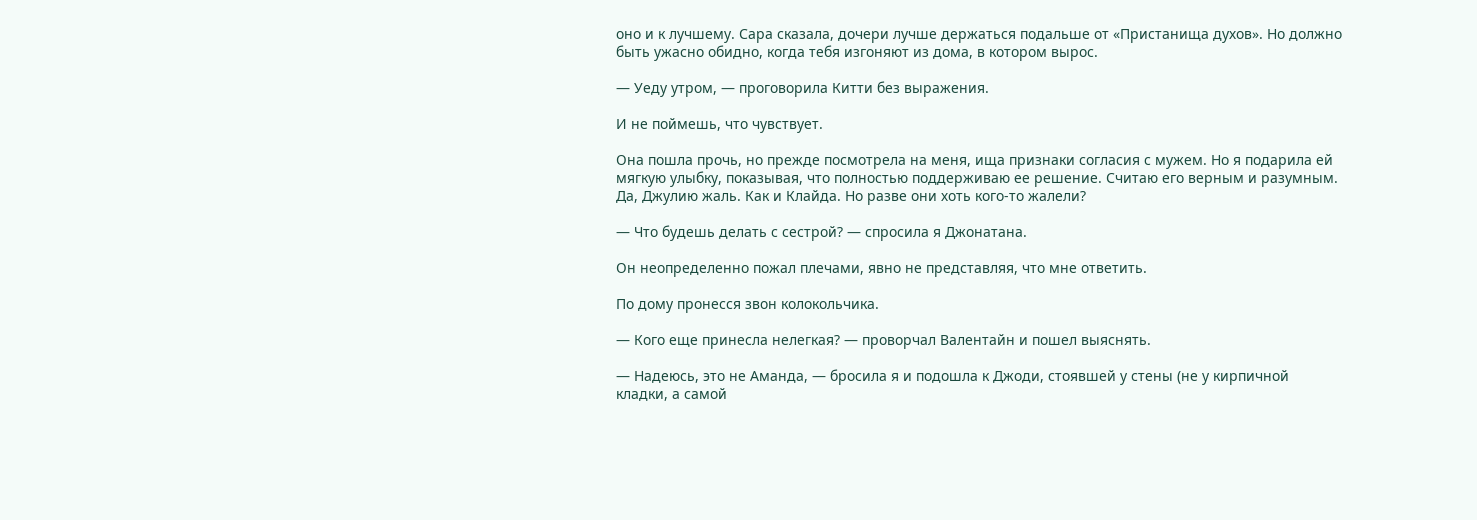оно и к лучшему. Сара сказала, дочери лучше держаться подальше от «Пристанища духов». Но должно быть ужасно обидно, когда тебя изгоняют из дома, в котором вырос.

— Уеду утром, — проговорила Китти без выражения.

И не поймешь, что чувствует.

Она пошла прочь, но прежде посмотрела на меня, ища признаки согласия с мужем. Но я подарила ей мягкую улыбку, показывая, что полностью поддерживаю ее решение. Считаю его верным и разумным. Да, Джулию жаль. Как и Клайда. Но разве они хоть кого-то жалели?

— Что будешь делать с сестрой? — спросила я Джонатана.

Он неопределенно пожал плечами, явно не представляя, что мне ответить.

По дому пронесся звон колокольчика.

— Кого еще принесла нелегкая? — проворчал Валентайн и пошел выяснять.

— Надеюсь, это не Аманда, — бросила я и подошла к Джоди, стоявшей у стены (не у кирпичной кладки, а самой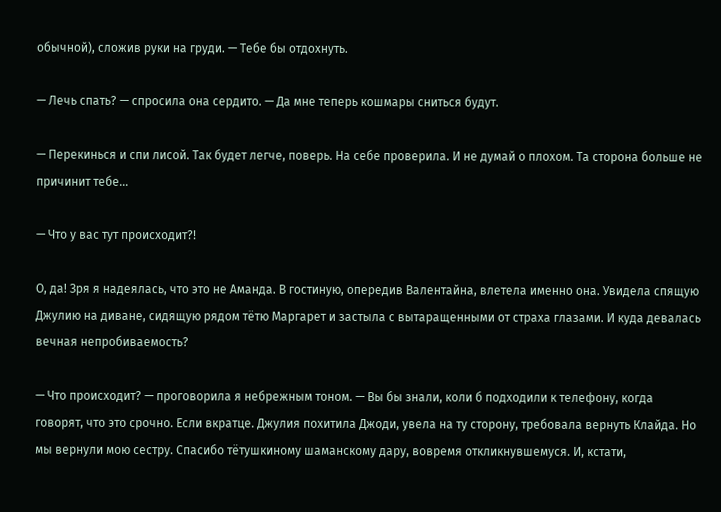обычной), сложив руки на груди. — Тебе бы отдохнуть.

— Лечь спать? — спросила она сердито. — Да мне теперь кошмары сниться будут.

— Перекинься и спи лисой. Так будет легче, поверь. На себе проверила. И не думай о плохом. Та сторона больше не причинит тебе…

— Что у вас тут происходит?!

О, да! Зря я надеялась, что это не Аманда. В гостиную, опередив Валентайна, влетела именно она. Увидела спящую Джулию на диване, сидящую рядом тётю Маргарет и застыла с вытаращенными от страха глазами. И куда девалась вечная непробиваемость?

— Что происходит? — проговорила я небрежным тоном. — Вы бы знали, коли б подходили к телефону, когда говорят, что это срочно. Если вкратце. Джулия похитила Джоди, увела на ту сторону, требовала вернуть Клайда. Но мы вернули мою сестру. Спасибо тётушкиному шаманскому дару, вовремя откликнувшемуся. И, кстати,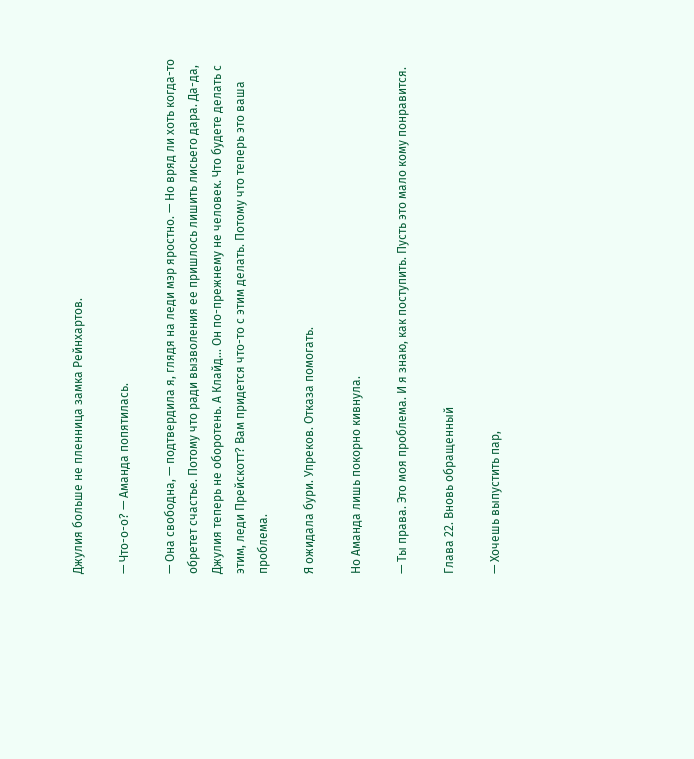Джулия больше не пленница замка Рейнхартов.

— Что-о-о? — Аманда попятилась.

— Она свободна, — подтвердила я, глядя на леди мэр яростно. — Но вряд ли хоть когда-то обретет счастье. Потому что ради вызволения ее пришлось лишить лисьего дара. Да-да, Джулия теперь не оборотень. А Клайд… Он по-прежнему не человек. Что будете делать с этим, леди Прейскотт? Вам придется что-то с этим делать. Потому что теперь это ваша проблема.

Я ожидала бури. Упреков. Отказа помогать.

Но Аманда лишь покорно кивнула.

— Ты права. Это моя проблема. И я знаю, как поступить. Пусть это мало кому понравится.

Глава 22. Вновь обращенный

— Хочешь выпустить пар,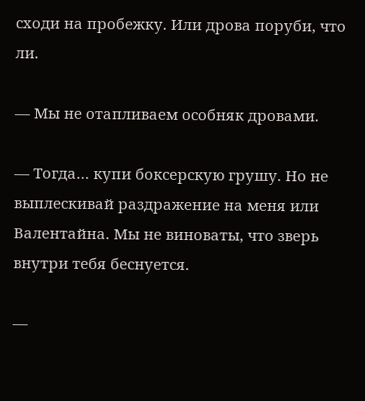сходи на пробежку. Или дрова поруби, что ли.

— Мы не отапливаем особняк дровами.

— Тогда… купи боксерскую грушу. Но не выплескивай раздражение на меня или Валентайна. Мы не виноваты, что зверь внутри тебя беснуется.

—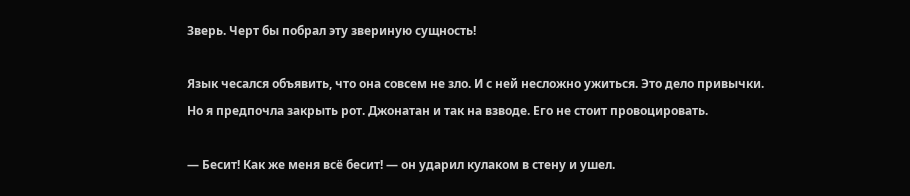Зверь. Черт бы побрал эту звериную сущность!

Язык чесался объявить, что она совсем не зло. И с ней несложно ужиться. Это дело привычки. Но я предпочла закрыть рот. Джонатан и так на взводе. Его не стоит провоцировать.

— Бесит! Как же меня всё бесит! — он ударил кулаком в стену и ушел.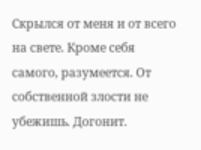Скрылся от меня и от всего на свете. Кроме себя самого, разумеется. От собственной злости не убежишь. Догонит.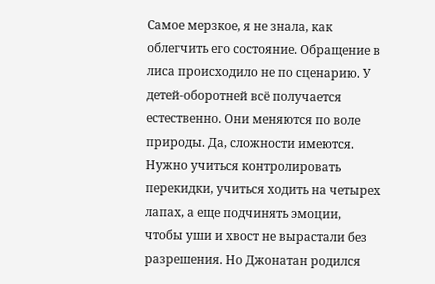Самое мерзкое, я не знала, как облегчить его состояние. Обращение в лиса происходило не по сценарию. У детей-оборотней всё получается естественно. Они меняются по воле природы. Да, сложности имеются. Нужно учиться контролировать перекидки, учиться ходить на четырех лапах, а еще подчинять эмоции, чтобы уши и хвост не вырастали без разрешения. Но Джонатан родился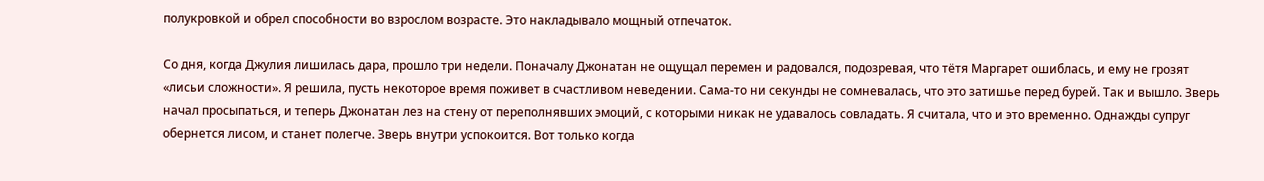полукровкой и обрел способности во взрослом возрасте. Это накладывало мощный отпечаток.

Со дня, когда Джулия лишилась дара, прошло три недели. Поначалу Джонатан не ощущал перемен и радовался, подозревая, что тётя Маргарет ошиблась, и ему не грозят «лисьи сложности». Я решила, пусть некоторое время поживет в счастливом неведении. Сама-то ни секунды не сомневалась, что это затишье перед бурей. Так и вышло. Зверь начал просыпаться, и теперь Джонатан лез на стену от переполнявших эмоций, с которыми никак не удавалось совладать. Я считала, что и это временно. Однажды супруг обернется лисом, и станет полегче. Зверь внутри успокоится. Вот только когда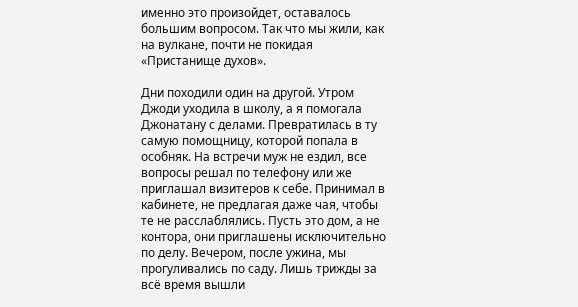именно это произойдет, оставалось большим вопросом. Так что мы жили, как на вулкане, почти не покидая «Пристанище духов».

Дни походили один на другой. Утром Джоди уходила в школу, а я помогала Джонатану с делами. Превратилась в ту самую помощницу, которой попала в особняк. На встречи муж не ездил, все вопросы решал по телефону или же приглашал визитеров к себе. Принимал в кабинете, не предлагая даже чая, чтобы те не расслаблялись. Пусть это дом, а не контора, они приглашены исключительно по делу. Вечером, после ужина, мы прогуливались по саду. Лишь трижды за всё время вышли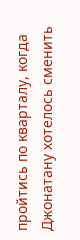пройтись по кварталу, когда Джонатану хотелось сменить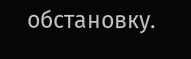обстановку.